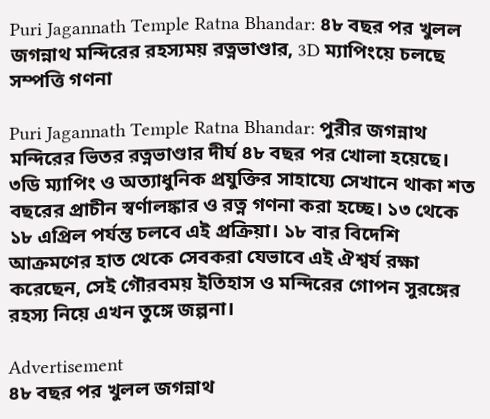Puri Jagannath Temple Ratna Bhandar: ৪৮ বছর পর খুলল জগন্নাথ মন্দিরের রহস্যময় রত্নভাণ্ডার, 3D ম্যাপিংয়ে চলছে সম্পত্তি গণনা

Puri Jagannath Temple Ratna Bhandar: পুরীর জগন্নাথ মন্দিরের ভিতর রত্নভাণ্ডার দীর্ঘ ৪৮ বছর পর খোলা হয়েছে। ৩ডি ম্যাপিং ও অত্যাধুনিক প্রযুক্তির সাহায্যে সেখানে থাকা শত বছরের প্রাচীন স্বর্ণালঙ্কার ও রত্ন গণনা করা হচ্ছে। ১৩ থেকে ১৮ এপ্রিল পর্যন্ত চলবে এই প্রক্রিয়া। ১৮ বার বিদেশি আক্রমণের হাত থেকে সেবকরা যেভাবে এই ঐশ্বর্য রক্ষা করেছেন, সেই গৌরবময় ইতিহাস ও মন্দিরের গোপন সুরঙ্গের রহস্য নিয়ে এখন তুঙ্গে জল্পনা।

Advertisement
৪৮ বছর পর খুলল জগন্নাথ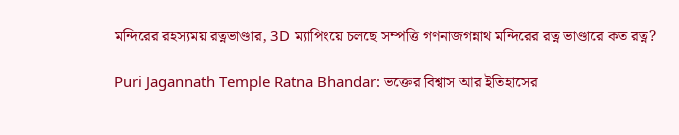মন্দিরের রহস্যময় রত্নভাণ্ডার, 3D ম্যাপিংয়ে চলছে সম্পত্তি গণনাজগন্নাথ মন্দিরের রত্ন ভাণ্ডারে কত রত্ন?

Puri Jagannath Temple Ratna Bhandar: ভক্তের বিশ্বাস আর ইতিহাসের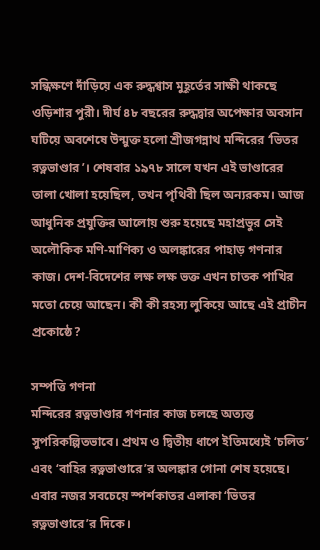সন্ধিক্ষণে দাঁড়িয়ে এক রুদ্ধশ্বাস মুহূর্তের সাক্ষী থাকছে ওড়িশার পুরী। দীর্ঘ ৪৮ বছরের রুদ্ধদ্বার অপেক্ষার অবসান ঘটিয়ে অবশেষে উন্মুক্ত হলো শ্রীজগন্নাথ মন্দিরের ‘ভিতর রত্নভাণ্ডার’। শেষবার ১৯৭৮ সালে যখন এই ভাণ্ডারের তালা খোলা হয়েছিল, তখন পৃথিবী ছিল অন্যরকম। আজ আধুনিক প্রযুক্তির আলোয় শুরু হয়েছে মহাপ্রভুর সেই অলৌকিক মণি-মাণিক্য ও অলঙ্কারের পাহাড় গণনার কাজ। দেশ-বিদেশের লক্ষ লক্ষ ভক্ত এখন চাতক পাখির মতো চেয়ে আছেন। কী কী রহস্য লুকিয়ে আছে এই প্রাচীন প্রকোষ্ঠে?

সম্পত্তি গণনা
মন্দিরের রত্নভাণ্ডার গণনার কাজ চলছে অত্যন্ত সুপরিকল্পিতভাবে। প্রথম ও দ্বিতীয় ধাপে ইতিমধ্যেই ‘চলিত’ এবং ‘বাহির রত্নভাণ্ডারে’র অলঙ্কার গোনা শেষ হয়েছে। এবার নজর সবচেয়ে স্পর্শকাতর এলাকা ‘ভিতর রত্নভাণ্ডারে’র দিকে।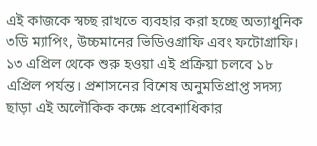এই কাজকে স্বচ্ছ রাখতে ব্যবহার করা হচ্ছে অত্যাধুনিক ৩ডি ম্যাপিং, উচ্চমানের ভিডিওগ্রাফি এবং ফটোগ্রাফি। ১৩ এপ্রিল থেকে শুরু হওয়া এই প্রক্রিয়া চলবে ১৮ এপ্রিল পর্যন্ত। প্রশাসনের বিশেষ অনুমতিপ্রাপ্ত সদস্য ছাড়া এই অলৌকিক কক্ষে প্রবেশাধিকার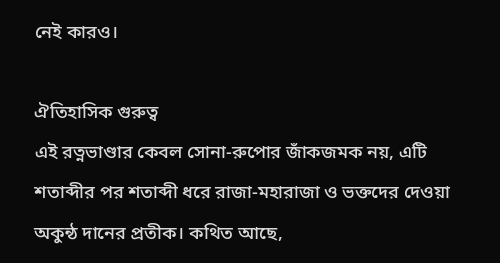নেই কারও।

ঐতিহাসিক গুরুত্ব
এই রত্নভাণ্ডার কেবল সোনা-রুপোর জাঁকজমক নয়, এটি শতাব্দীর পর শতাব্দী ধরে রাজা-মহারাজা ও ভক্তদের দেওয়া অকুন্ঠ দানের প্রতীক। কথিত আছে,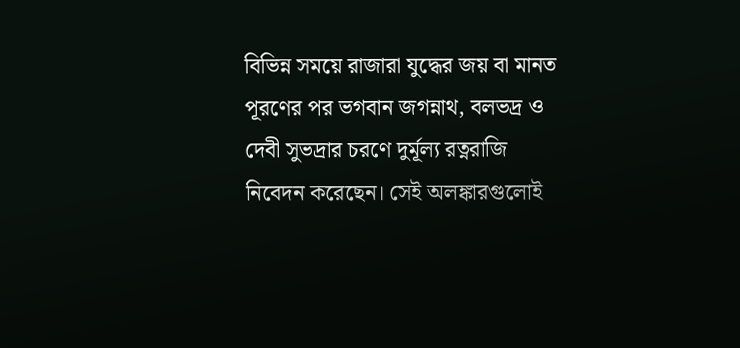বিভিন্ন সময়ে রাজারা যুদ্ধের জয় বা মানত পূরণের পর ভগবান জগন্নাথ, বলভদ্র ও দেবী সুভদ্রার চরণে দুর্মূল্য রত্নরাজি নিবেদন করেছেন। সেই অলঙ্কারগুলোই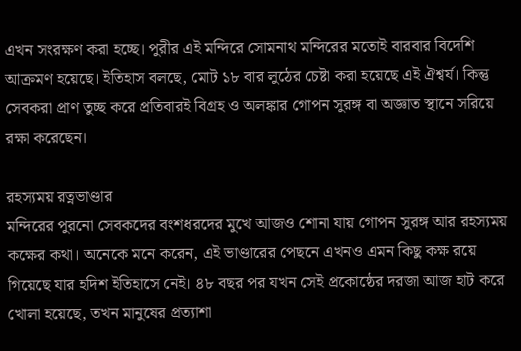এখন সংরক্ষণ করা হচ্ছে। পুরীর এই মন্দিরে সোমনাথ মন্দিরের মতোই বারবার বিদেশি আক্রমণ হয়েছে। ইতিহাস বলছে, মোট ১৮ বার লুঠের চেষ্টা করা হয়েছে এই ঐশ্বর্য। কিন্তু সেবকরা প্রাণ তুচ্ছ করে প্রতিবারই বিগ্রহ ও অলঙ্কার গোপন সুরঙ্গ বা অজ্ঞাত স্থানে সরিয়ে রক্ষা করেছেন।

রহস্যময় রত্নভাণ্ডার
মন্দিরের পুরনো সেবকদের বংশধরদের মুখে আজও শোনা যায় গোপন সুরঙ্গ আর রহস্যময় কক্ষের কথা। অনেকে মনে করেন, এই ভাণ্ডারের পেছনে এখনও এমন কিছু কক্ষ রয়ে গিয়েছে যার হদিশ ইতিহাসে নেই। ৪৮ বছর পর যখন সেই প্রকোষ্ঠের দরজা আজ হাট করে খোলা হয়েছে, তখন মানুষের প্রত্যাশা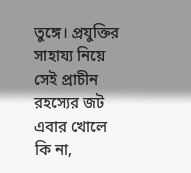তুঙ্গে। প্রযুক্তির সাহায্য নিয়ে সেই প্রাচীন রহস্যের জট এবার খোলে কি না,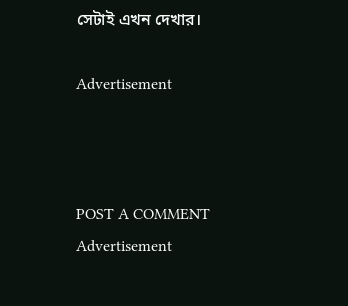সেটাই এখন দেখার।

Advertisement



POST A COMMENT
Advertisement